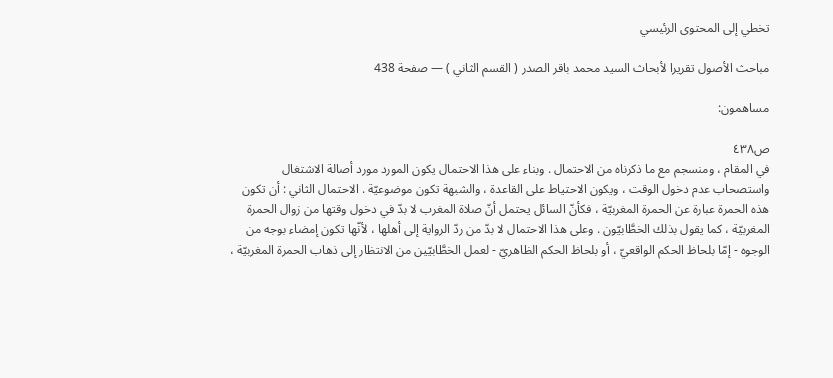تخطي إلى المحتوى الرئيسي

مباحث الأصول تقريرا لأبحاث السيد محمد باقر الصدر ( القسم الثاني ) — صفحة 438

مساهمون:

ص٤٣٨
في المقام ، ومنسجم مع ما ذكرناه من الاحتمال . وبناء على هذا الاحتمال يكون المورد مورد أصالة الاشتغال واستصحاب عدم دخول الوقت ، ويكون الاحتياط على القاعدة ، والشبهة تكون موضوعيّة . الاحتمال الثاني : أن تكون هذه الحمرة عبارة عن الحمرة المغربيّة ، فكأنّ السائل يحتمل أنّ صلاة المغرب لا بدّ في دخول وقتها من زوال الحمرة المغربيّة ، كما يقول بذلك الخطَّابيّون . وعلى هذا الاحتمال لا بدّ من ردّ الرواية إلى أهلها ، لأنّها تكون إمضاء بوجه من الوجوه - إمّا بلحاظ الحكم الواقعيّ ، أو بلحاظ الحكم الظاهريّ - لعمل الخطَّابيّين من الانتظار إلى ذهاب الحمرة المغربيّة ،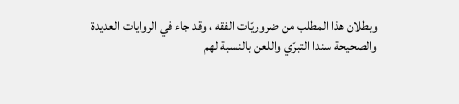وبطلان هذا المطلب من ضروريّات الفقه ، وقد جاء في الروايات العديدة والصحيحة سندا التبرّي واللعن بالنسبة لهم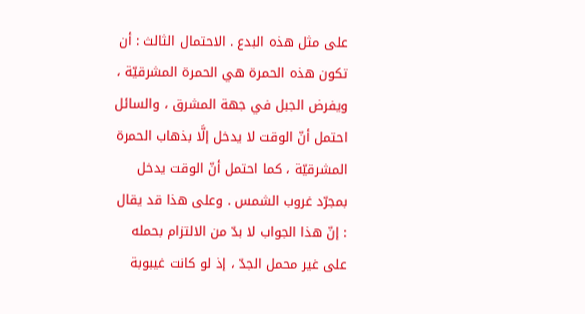على مثل هذه البدع . الاحتمال الثالث : أن تكون هذه الحمرة هي الحمرة المشرقيّة ، ويفرض الجبل في جهة المشرق ، والسائل احتمل أنّ الوقت لا يدخل إلَّا بذهاب الحمرة المشرقيّة ، كما احتمل أنّ الوقت يدخل بمجرّد غروب الشمس . وعلى هذا قد يقال : إنّ هذا الجواب لا بدّ من الالتزام بحمله على غير محمل الجدّ ، إذ لو كانت غيبوبة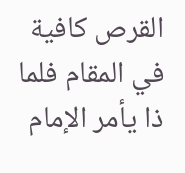القرص كافية في المقام فلما ذا يأمر الإمام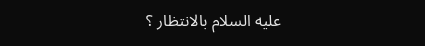عليه السلام بالانتظار ؟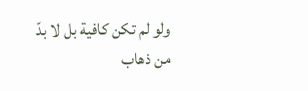ولو لم تكن كافية بل لا بدّ من ذهاب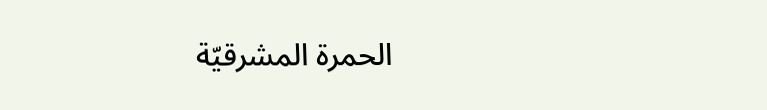الحمرة المشرقيّة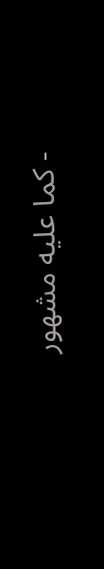- كما عليه مشهور